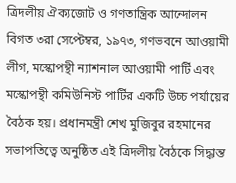ত্রিদলীয় ঐক্যজোট ও গণতান্ত্রিক আন্দোলন
বিগত ৩রা সেপ্টেম্বর, ১৯৭৩, গণভবনে আওয়ামী লীগ, মস্কোপন্থী ন্যাশনাল আওয়ামী পার্টি এবং মস্কোপন্থী কমিউনিস্ট পার্টির একটি উচ্চ পর্যায়ের বৈঠক হয়। প্রধানমন্ত্রী শেখ মুজিবুর রহমানের সভাপতিত্বে অনুষ্ঠিত এই ত্রিদলীয় বৈঠকে সিদ্ধান্ত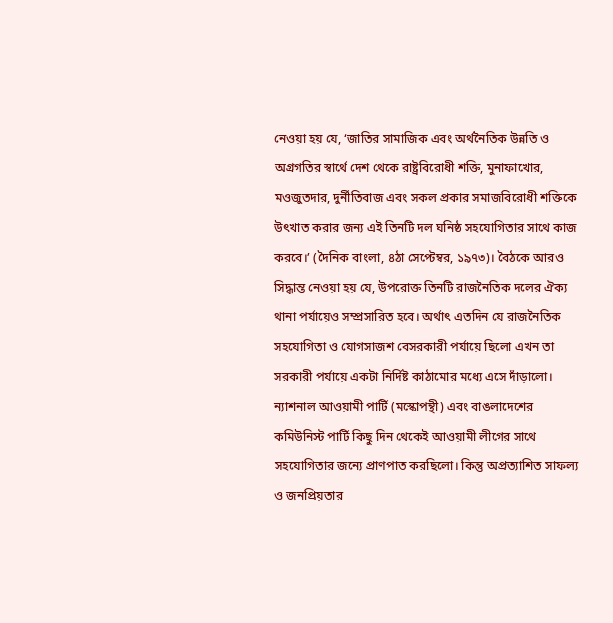নেওয়া হয় যে, ‘জাতির সামাজিক এবং অর্থনৈতিক উন্নতি ও অগ্রগতির স্বার্থে দেশ থেকে রাষ্ট্রবিরোধী শক্তি, মুনাফাখোর, মওজুতদার, দুর্নীতিবাজ এবং সকল প্রকার সমাজবিরোধী শক্তিকে উৎখাত করার জন্য এই তিনটি দল ঘনিষ্ঠ সহযোগিতার সাথে কাজ করবে।’ (দৈনিক বাংলা, ৪ঠা সেপ্টেম্বর, ১৯৭৩)। বৈঠকে আরও সিদ্ধান্ত নেওয়া হয় যে, উপরোক্ত তিনটি রাজনৈতিক দলের ঐক্য থানা পর্যায়েও সম্প্রসারিত হবে। অর্থাৎ এতদিন যে রাজনৈতিক সহযোগিতা ও যোগসাজশ বেসরকারী পর্যায়ে ছিলো এখন তা সরকারী পর্যায়ে একটা নির্দিষ্ট কাঠামোর মধ্যে এসে দাঁড়ালো।
ন্যাশনাল আওয়ামী পার্টি (মস্কোপন্থী) এবং বাঙলাদেশের কমিউনিস্ট পার্টি কিছু দিন থেকেই আওয়ামী লীগের সাথে সহযোগিতার জন্যে প্রাণপাত করছিলো। কিন্তু অপ্রত্যাশিত সাফল্য ও জনপ্রিয়তার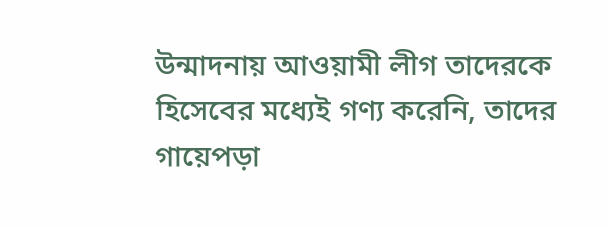উন্মাদনায় আওয়ামী লীগ তাদেরকে হিসেবের মধ্যেই গণ্য করেনি, তাদের গায়েপড়া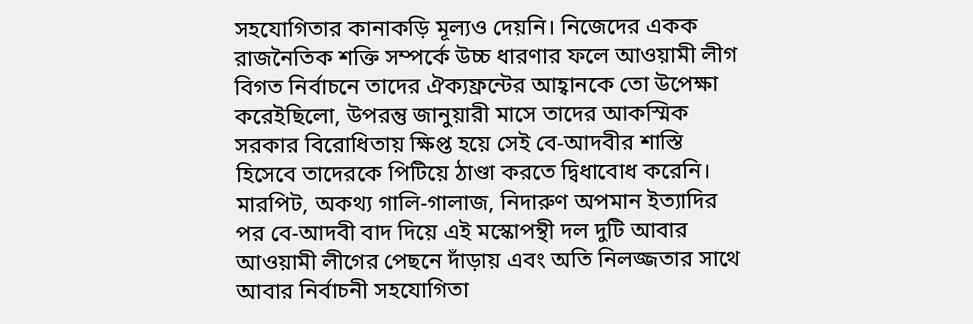সহযোগিতার কানাকড়ি মূল্যও দেয়নি। নিজেদের একক রাজনৈতিক শক্তি সম্পর্কে উচ্চ ধারণার ফলে আওয়ামী লীগ বিগত নির্বাচনে তাদের ঐক্যফ্রন্টের আহ্বানকে তো উপেক্ষা করেইছিলো, উপরন্তু জানুয়ারী মাসে তাদের আকস্মিক সরকার বিরোধিতায় ক্ষিপ্ত হয়ে সেই বে-আদবীর শাস্তি হিসেবে তাদেরকে পিটিয়ে ঠাণ্ডা করতে দ্বিধাবোধ করেনি। মারপিট, অকথ্য গালি-গালাজ, নিদারুণ অপমান ইত্যাদির পর বে-আদবী বাদ দিয়ে এই মস্কোপন্থী দল দুটি আবার আওয়ামী লীগের পেছনে দাঁড়ায় এবং অতি নিলজ্জতার সাথে আবার নির্বাচনী সহযোগিতা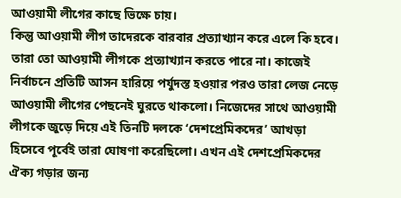আওয়ামী লীগের কাছে ভিক্ষে চায়।
কিন্তু আওয়ামী লীগ তাদেরকে বারবার প্রত্যাখ্যান করে এলে কি হবে। তারা তো আওয়ামী লীগকে প্রত্যাখ্যান করতে পারে না। কাজেই নির্বাচনে প্রতিটি আসন হারিয়ে পর্যুদস্ত হওয়ার পরও তারা লেজ নেড়ে আওয়ামী লীগের পেছনেই ঘুরতে থাকলো। নিজেদের সাথে আওয়ামী লীগকে জুড়ে দিয়ে এই তিনটি দলকে ‘দেশপ্রেমিকদের’ আখড়া হিসেবে পূর্বেই তারা ঘোষণা করেছিলো। এখন এই দেশপ্রেমিকদের ঐক্য গড়ার জন্য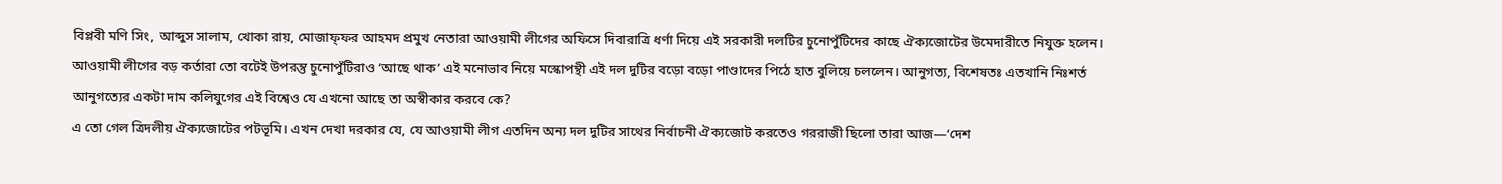বিপ্লবী মণি সিং, আব্দুস সালাম, খোকা রায়, মোজাফ্ফর আহমদ প্রমুখ নেতারা আওয়ামী লীগের অফিসে দিবারাত্রি ধর্ণা দিয়ে এই সরকারী দলটির চুনোপুঁটিদের কাছে ঐক্যজোটের উমেদারীতে নিযুক্ত হলেন।
আওয়ামী লীগের বড় কর্তারা তো বটেই উপরন্তু চুনোপুঁটিরাও ‘আছে থাক’ এই মনোভাব নিয়ে মস্কোপন্থী এই দল দুটির বড়ো বড়ো পাণ্ডাদের পিঠে হাত বুলিয়ে চললেন। আনুগত্য, বিশেষতঃ এতখানি নিঃশর্ত আনুগত্যের একটা দাম কলিযুগের এই বিশ্বেও যে এখনো আছে তা অস্বীকার করবে কে?
এ তো গেল ত্রিদলীয় ঐক্যজোটের পটভূমি। এখন দেখা দরকার যে, যে আওয়ামী লীগ এতদিন অন্য দল দুটির সাথের নির্বাচনী ঐক্যজোট করতেও গররাজী ছিলো তারা আজ—‘দেশ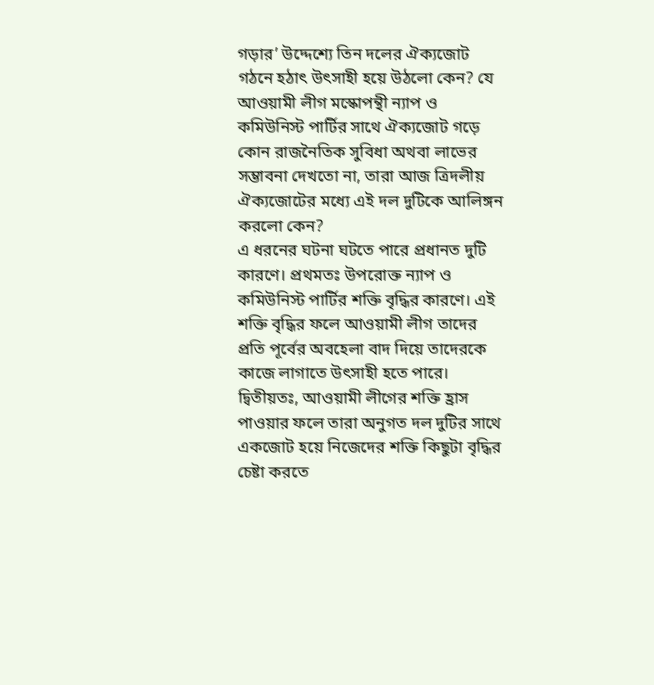গড়ার’ উদ্দেশ্যে তিন দলের ঐক্যজোট গঠনে হঠাৎ উৎসাহী হয়ে উঠলো কেন? যে আওয়ামী লীগ মস্কোপন্থী ন্যাপ ও কমিউনিস্ট পার্টির সাথে ঐক্যজোট গড়ে কোন রাজনৈতিক সুবিধা অথবা লাভের সম্ভাবনা দেখতো না, তারা আজ ত্রিদলীয় ঐক্যজোটের মধ্যে এই দল দুটিকে আলিঙ্গন করলো কেন?
এ ধরনের ঘটনা ঘটতে পারে প্রধানত দুটি কারণে। প্রথমতঃ উপরোক্ত ন্যাপ ও কমিউনিস্ট পার্টির শক্তি বৃদ্ধির কারণে। এই শক্তি বৃদ্ধির ফলে আওয়ামী লীগ তাদের প্রতি পূর্বের অবহেলা বাদ দিয়ে তাদেরকে কাজে লাগাতে উৎসাহী হতে পারে। দ্বিতীয়তঃ, আওয়ামী লীগের শক্তি হ্রাস পাওয়ার ফলে তারা অনুগত দল দুটির সাথে একজোট হয়ে নিজেদের শক্তি কিছুটা বৃদ্ধির চেষ্টা করতে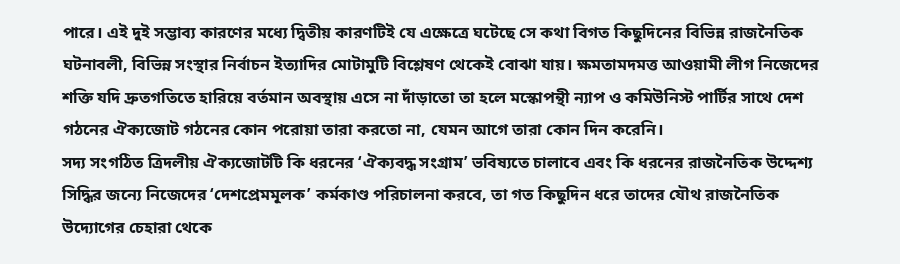পারে। এই দুই সম্ভাব্য কারণের মধ্যে দ্বিতীয় কারণটিই যে এক্ষেত্রে ঘটেছে সে কথা বিগত কিছুদিনের বিভিন্ন রাজনৈতিক ঘটনাবলী, বিভিন্ন সংস্থার নির্বাচন ইত্যাদির মোটামুটি বিশ্লেষণ থেকেই বোঝা যায়। ক্ষমতামদমত্ত আওয়ামী লীগ নিজেদের শক্তি যদি দ্রুতগতিতে হারিয়ে বর্তমান অবস্থায় এসে না দাঁড়াতো তা হলে মস্কোপন্থী ন্যাপ ও কমিউনিস্ট পার্টির সাথে দেশ গঠনের ঐক্যজোট গঠনের কোন পরোয়া তারা করতো না, যেমন আগে তারা কোন দিন করেনি।
সদ্য সংগঠিত ত্রিদলীয় ঐক্যজোটটি কি ধরনের ‘ঐক্যবদ্ধ সংগ্রাম’ ভবিষ্যতে চালাবে এবং কি ধরনের রাজনৈতিক উদ্দেশ্য সিদ্ধির জন্যে নিজেদের ‘দেশপ্রেমমূলক’ কর্মকাণ্ড পরিচালনা করবে, তা গত কিছুদিন ধরে তাদের যৌথ রাজনৈতিক উদ্যোগের চেহারা থেকে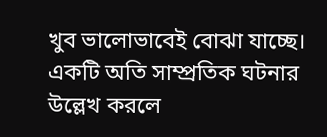খুব ভালোভাবেই বোঝা যাচ্ছে। একটি অতি সাম্প্রতিক ঘটনার উল্লেখ করলে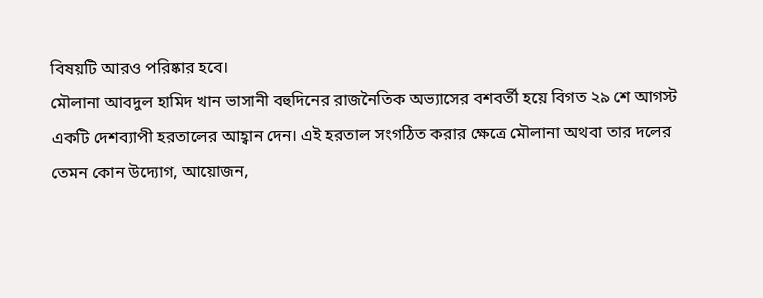বিষয়টি আরও পরিষ্কার হবে।
মৌলানা আবদুল হামিদ খান ভাসানী বহুদিনের রাজনৈতিক অভ্যাসের বশবর্তী হয়ে বিগত ২৯ শে আগস্ট একটি দেশব্যাপী হরতালের আহ্বান দেন। এই হরতাল সংগঠিত করার ক্ষেত্রে মৌলানা অথবা তার দলের তেমন কোন উদ্যোগ, আয়োজন,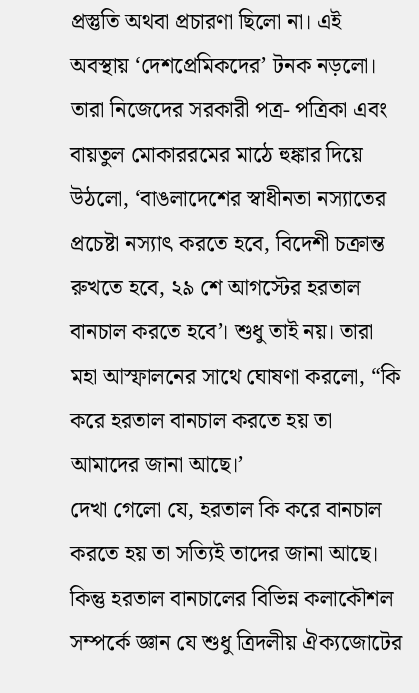প্রস্তুতি অথবা প্রচারণা ছিলো না। এই অবস্থায় ‘দেশপ্রেমিকদের’ টনক নড়লো। তারা নিজেদের সরকারী পত্র- পত্রিকা এবং বায়তুল মোকাররমের মাঠে হুঙ্কার দিয়ে উঠলো, ‘বাঙলাদেশের স্বাধীনতা নস্যাতের প্রচেষ্টা নস্যাৎ করতে হবে, বিদেশী চক্রান্ত রুখতে হবে, ২৯ শে আগস্টের হরতাল বানচাল করতে হবে’। শুধু তাই নয়। তারা মহা আস্ফালনের সাথে ঘোষণা করলো, “কি করে হরতাল বানচাল করতে হয় তা আমাদের জানা আছে।’
দেখা গেলো যে, হরতাল কি করে বানচাল করতে হয় তা সত্যিই তাদের জানা আছে। কিন্তু হরতাল বানচালের বিভিন্ন কলাকৌশল সম্পর্কে জ্ঞান যে শুধু ত্রিদলীয় ঐক্যজোটের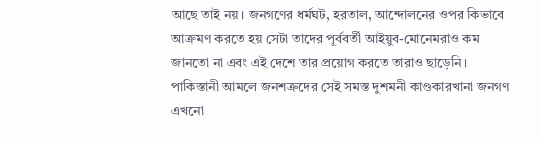আছে তাই নয়। জনগণের ধর্মঘট, হরতাল, আন্দোলনের ওপর কিভাবে আক্রমণ করতে হয় সেটা তাদের পূর্ববর্তী আইয়ুব-মোনেমরাও কম জানতো না এবং এই দেশে তার প্রয়োগ করতে তারাও ছাড়েনি। পাকিস্তানী আমলে জনশত্রুদের সেই সমস্ত দুশমনী কাণ্ডকারখানা জনগণ এখনো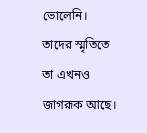ভোলেনি। তাদের স্মৃতিতে তা এখনও জাগরূক আছে।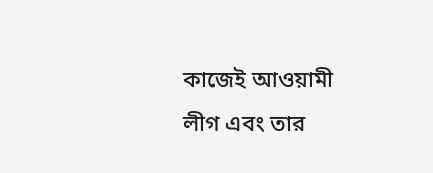কাজেই আওয়ামী লীগ এবং তার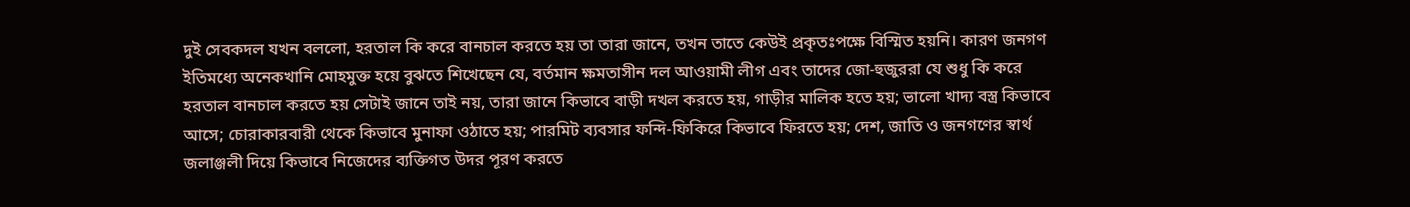দুই সেবকদল যখন বললো, হরতাল কি করে বানচাল করতে হয় তা তারা জানে, তখন তাতে কেউই প্রকৃতঃপক্ষে বিস্মিত হয়নি। কারণ জনগণ ইতিমধ্যে অনেকখানি মোহমুক্ত হয়ে বুঝতে শিখেছেন যে, বর্তমান ক্ষমতাসীন দল আওয়ামী লীগ এবং তাদের জো-হুজুররা যে শুধু কি করে হরতাল বানচাল করতে হয় সেটাই জানে তাই নয়, তারা জানে কিভাবে বাড়ী দখল করতে হয়, গাড়ীর মালিক হতে হয়; ভালো খাদ্য বস্ত্র কিভাবে আসে; চোরাকারবারী থেকে কিভাবে মুনাফা ওঠাতে হয়; পারমিট ব্যবসার ফন্দি-ফিকিরে কিভাবে ফিরতে হয়; দেশ, জাতি ও জনগণের স্বার্থ জলাঞ্জলী দিয়ে কিভাবে নিজেদের ব্যক্তিগত উদর পূরণ করতে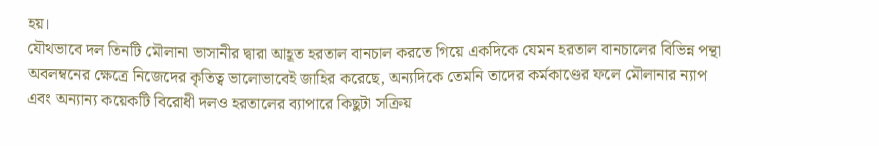হয়।
যৌথভাবে দল তিনটি মৌলানা ভাসানীর দ্বারা আহূত হরতাল বানচাল করতে গিয়ে একদিকে যেমন হরতাল বানচালের বিভিন্ন পন্থা অবলম্বনের ক্ষেত্রে নিজেদের কৃতিত্ব ভালোভাবেই জাহির করেছে, অন্যদিকে তেমনি তাদের কর্মকাণ্ডের ফলে মৌলানার ন্যাপ এবং অন্যান্য কয়েকটি বিরোধী দলও হরতালের ব্যাপারে কিছুটা সক্রিয়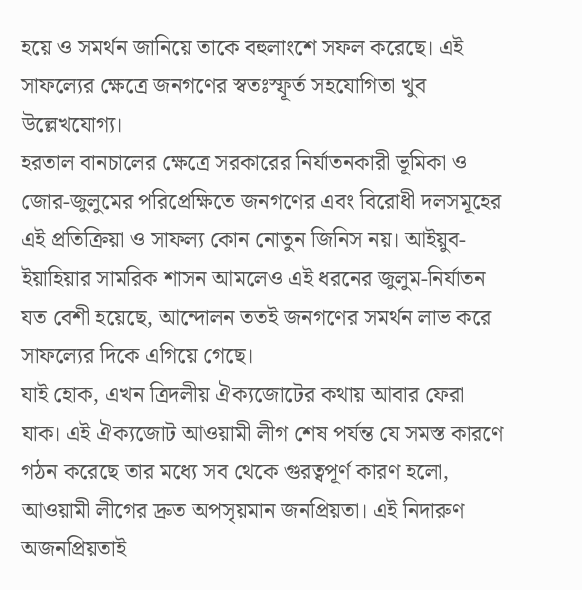হয়ে ও সমর্থন জানিয়ে তাকে বহুলাংশে সফল করেছে। এই সাফল্যের ক্ষেত্রে জনগণের স্বতঃস্ফূর্ত সহযোগিতা খুব উল্লেখযোগ্য।
হরতাল বানচালের ক্ষেত্রে সরকারের নির্যাতনকারী ভূমিকা ও জোর-জুলুমের পরিপ্রেক্ষিতে জনগণের এবং বিরোধী দলসমূহের এই প্রতিক্রিয়া ও সাফল্য কোন নোতুন জিনিস নয়। আইয়ুব-ইয়াহিয়ার সামরিক শাসন আমলেও এই ধরনের জুলুম-নির্যাতন যত বেশী হয়েছে, আন্দোলন ততই জনগণের সমর্থন লাভ করে সাফল্যের দিকে এগিয়ে গেছে।
যাই হোক, এখন ত্রিদলীয় ঐক্যজোটের কথায় আবার ফেরা যাক। এই ঐক্যজোট আওয়ামী লীগ শেষ পর্যন্ত যে সমস্ত কারণে গঠন করেছে তার মধ্যে সব থেকে গুরত্বপূর্ণ কারণ হলো, আওয়ামী লীগের দ্রুত অপসৃয়মান জনপ্রিয়তা। এই নিদারুণ অজনপ্রিয়তাই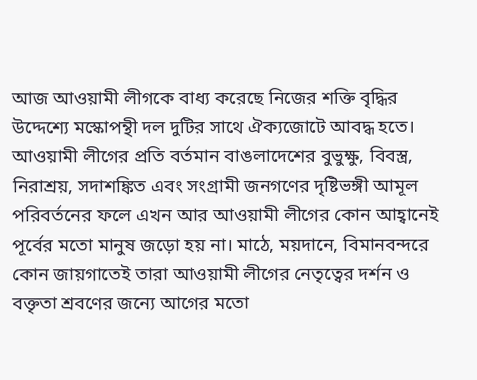আজ আওয়ামী লীগকে বাধ্য করেছে নিজের শক্তি বৃদ্ধির উদ্দেশ্যে মস্কোপন্থী দল দুটির সাথে ঐক্যজোটে আবদ্ধ হতে।
আওয়ামী লীগের প্রতি বর্তমান বাঙলাদেশের বুভুক্ষু, বিবস্ত্র, নিরাশ্রয়, সদাশঙ্কিত এবং সংগ্রামী জনগণের দৃষ্টিভঙ্গী আমূল পরিবর্তনের ফলে এখন আর আওয়ামী লীগের কোন আহ্বানেই পূর্বের মতো মানুষ জড়ো হয় না। মাঠে, ময়দানে, বিমানবন্দরে কোন জায়গাতেই তারা আওয়ামী লীগের নেতৃত্বের দর্শন ও বক্তৃতা শ্রবণের জন্যে আগের মতো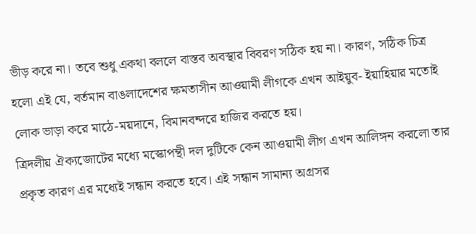ভীড় করে না। তবে শুধু একথা বললে বাস্তব অবস্থার বিবরণ সঠিক হয় না। কারণ, সঠিক চিত্র হলো এই যে, বর্তমান বাঙলাদেশের ক্ষমতাসীন আওয়ামী লীগকে এখন আইয়ুব- ইয়াহিয়ার মতোই লোক ভাড়া করে মাঠে-ময়দানে, বিমানবন্দরে হাজির করতে হয়।
ত্রিদলীয় ঐক্যজোটের মধ্যে মস্কোপন্থী দল দুটিকে কেন আওয়ামী লীগ এখন আলিঙ্গন করলো তার প্রকৃত কারণ এর মধ্যেই সন্ধান করতে হবে। এই সন্ধান সামান্য অগ্রসর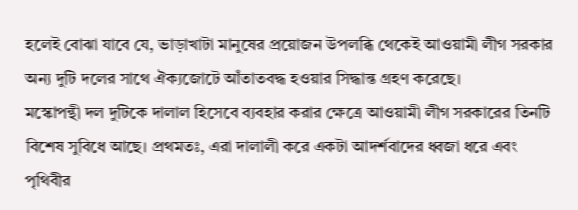হলেই বোঝা যাবে যে, ভাড়াখাটা মানুষের প্রয়োজন উপলব্ধি থেকেই আওয়ামী লীগ সরকার অন্য দুটি দলের সাথে ঐক্যজোটে আঁতাতবদ্ধ হওয়ার সিদ্ধান্ত গ্রহণ করেছে।
মস্কোপন্থী দল দুটিকে দালাল হিসেবে ব্যবহার করার ক্ষেত্রে আওয়ামী লীগ সরকারের তিনটি বিশেষ সুবিধে আছে। প্রথমতঃ, এরা দালালী করে একটা আদর্শবাদের ধ্বজা ধরে এবং পৃথিবীর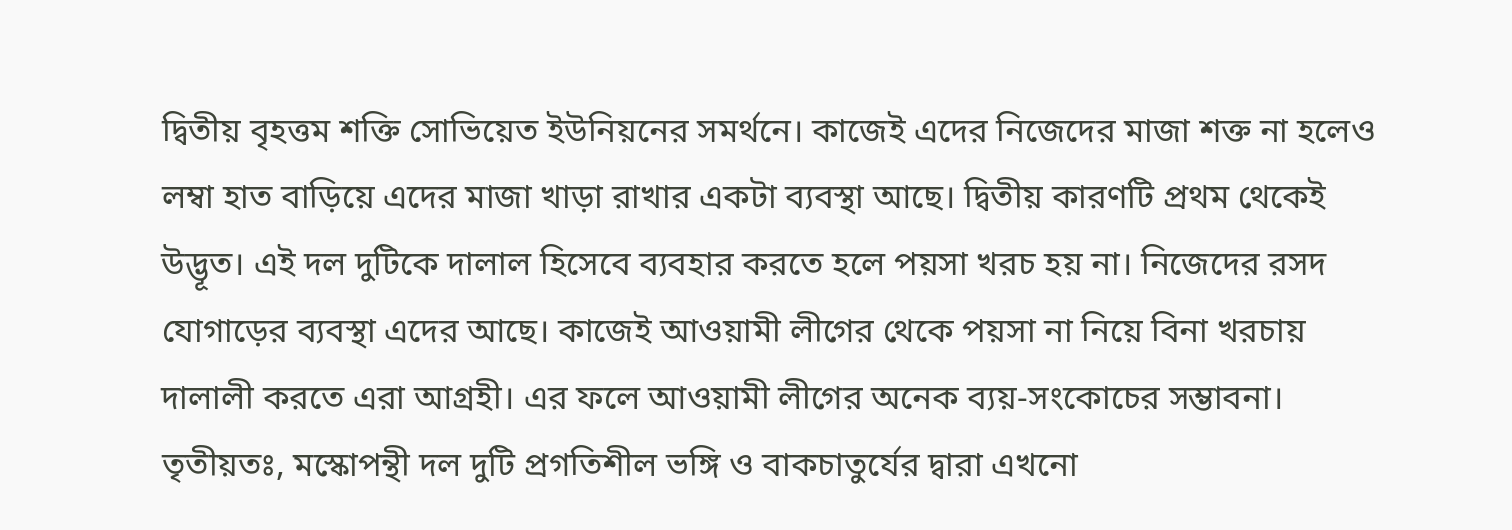দ্বিতীয় বৃহত্তম শক্তি সোভিয়েত ইউনিয়নের সমর্থনে। কাজেই এদের নিজেদের মাজা শক্ত না হলেও লম্বা হাত বাড়িয়ে এদের মাজা খাড়া রাখার একটা ব্যবস্থা আছে। দ্বিতীয় কারণটি প্রথম থেকেই উদ্ভূত। এই দল দুটিকে দালাল হিসেবে ব্যবহার করতে হলে পয়সা খরচ হয় না। নিজেদের রসদ যোগাড়ের ব্যবস্থা এদের আছে। কাজেই আওয়ামী লীগের থেকে পয়সা না নিয়ে বিনা খরচায় দালালী করতে এরা আগ্রহী। এর ফলে আওয়ামী লীগের অনেক ব্যয়-সংকোচের সম্ভাবনা। তৃতীয়তঃ, মস্কোপন্থী দল দুটি প্রগতিশীল ভঙ্গি ও বাকচাতুর্যের দ্বারা এখনো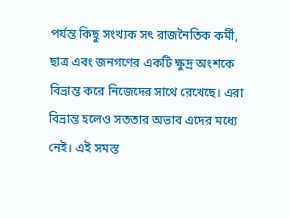পর্যন্ত কিছু সংখ্যক সৎ রাজনৈতিক কর্মী, ছাত্র এবং জনগণের একটি ক্ষুদ্র অংশকে বিভ্রান্ত করে নিজেদের সাথে রেখেছে। এরা বিভ্রান্ত হলেও সততার অভাব এদের মধ্যে নেই। এই সমস্ত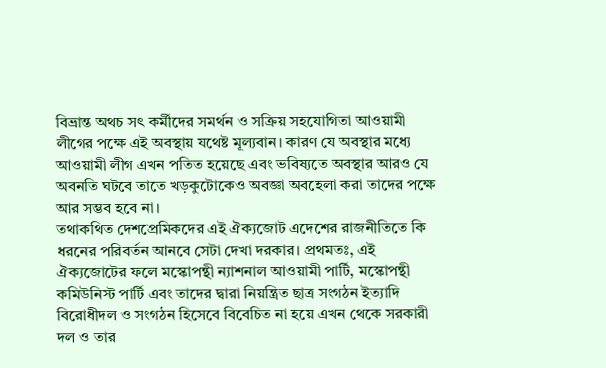বিভ্রান্ত অথচ সৎ কর্মীদের সমর্থন ও সক্রিয় সহযোগিতা আওয়ামী লীগের পক্ষে এই অবস্থায় যথেষ্ট মূল্যবান। কারণ যে অবস্থার মধ্যে আওয়ামী লীগ এখন পতিত হয়েছে এবং ভবিষ্যতে অবস্থার আরও যে অবনতি ঘটবে তাতে খড়কুটোকেও অবজ্ঞা অবহেলা করা তাদের পক্ষে আর সম্ভব হবে না।
তথাকথিত দেশপ্রেমিকদের এই ঐক্যজোট এদেশের রাজনীতিতে কি ধরনের পরিবর্তন আনবে সেটা দেখা দরকার। প্রথমতঃ, এই ঐক্যজোটের ফলে মস্কোপন্থী ন্যাশনাল আওয়ামী পার্টি, মস্কোপন্থী কমিউনিস্ট পার্টি এবং তাদের দ্বারা নিয়ন্ত্রিত ছাত্র সংগঠন ইত্যাদি বিরোধীদল ও সংগঠন হিসেবে বিবেচিত না হয়ে এখন থেকে সরকারী দল ও তার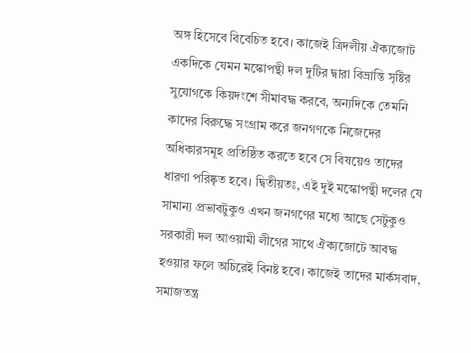অঙ্গ হিসেবে বিবেচিত হবে। কাজেই ত্রিদলীয় ঐক্যজোট একদিকে যেমন মস্কোপন্থী দল দুটির দ্বারা বিভ্রান্তি সৃষ্টির সুযোগকে কিয়দংশে সীমাবদ্ধ করবে, অন্যদিকে তেমনি কাদের বিরুদ্ধে সংগ্রাম করে জনগণকে নিজেদের অধিকারসমূহ প্রতিষ্ঠিত করতে হবে সে বিষয়েও তাদের ধারণা পরিষ্কৃত হবে। দ্বিতীয়তঃ, এই দুই মস্কোপন্থী দলের যে সামান্য প্রভাবটুকুও এখন জনগণের মধ্যে আছে সেটুকুও সরকারী দল আওয়ামী লীগের সাথে ঐক্যজোটে আবদ্ধ হওয়ার ফলে অচিরেই বিনষ্ট হবে। কাজেই তাদের মার্কসবাদ, সমাজতন্ত্র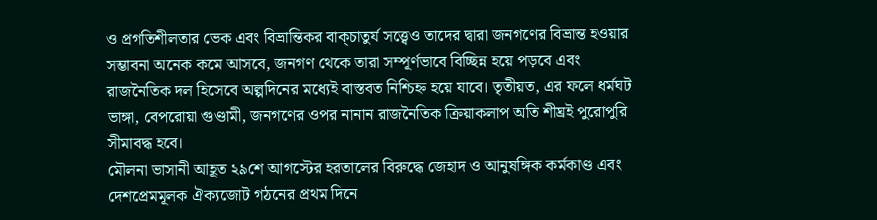ও প্রগতিশীলতার ভেক এবং বিভ্রান্তিকর বাক্চাতুর্য সত্ত্বেও তাদের দ্বারা জনগণের বিভ্রান্ত হওয়ার সম্ভাবনা অনেক কমে আসবে, জনগণ থেকে তারা সম্পূর্ণভাবে বিচ্ছিন্ন হয়ে পড়বে এবং রাজনৈতিক দল হিসেবে অল্পদিনের মধ্যেই বাস্তবত নিশ্চিহ্ন হয়ে যাবে। তৃতীয়ত, এর ফলে ধর্মঘট ভাঙ্গা, বেপরোয়া গুণ্ডামী, জনগণের ওপর নানান রাজনৈতিক ক্রিয়াকলাপ অতি শীঘ্রই পুরোপুরি সীমাবদ্ধ হবে।
মৌলনা ভাসানী আহূত ২৯শে আগস্টের হরতালের বিরুদ্ধে জেহাদ ও আনুষঙ্গিক কর্মকাণ্ড এবং দেশপ্রেমমূলক ঐক্যজোট গঠনের প্রথম দিনে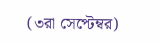(৩রা সেপ্টেম্বর)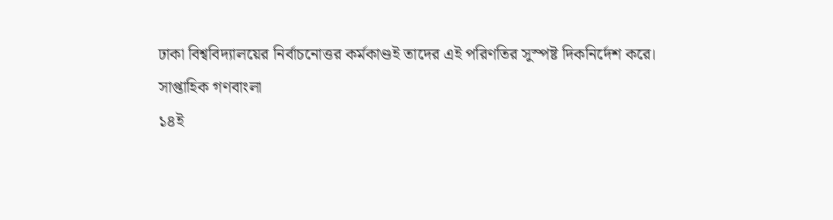ঢাকা বিশ্ববিদ্যালয়ের নির্বাচনোত্তর কর্মকাণ্ডই তাদের এই পরিণতির সুস্পষ্ট দিকনির্দেশ করে।
সাপ্তাহিক গণবাংলা
১৪ই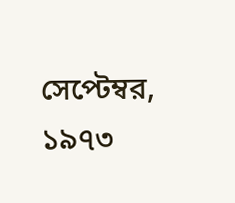সেপ্টেম্বর, ১৯৭৩